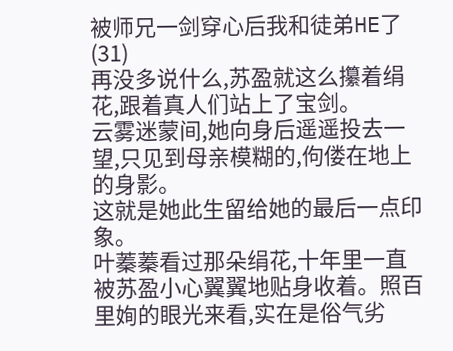被师兄一剑穿心后我和徒弟HE了(31)
再没多说什么,苏盈就这么攥着绢花,跟着真人们站上了宝剑。
云雾迷蒙间,她向身后遥遥投去一望,只见到母亲模糊的,佝偻在地上的身影。
这就是她此生留给她的最后一点印象。
叶蓁蓁看过那朵绢花,十年里一直被苏盈小心翼翼地贴身收着。照百里姰的眼光来看,实在是俗气劣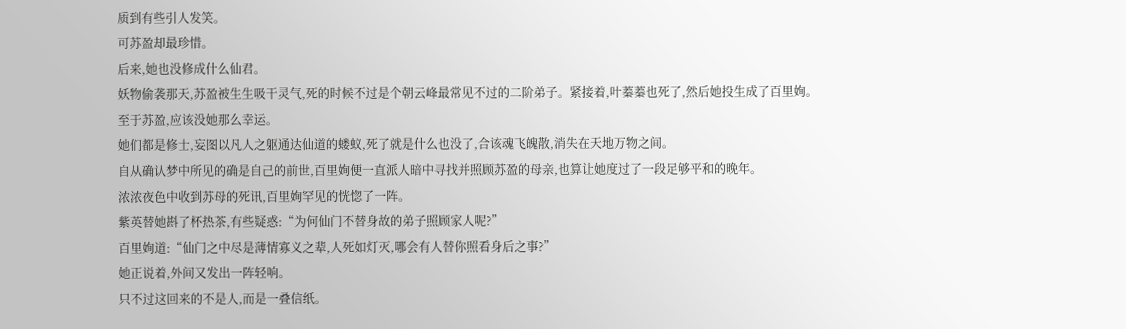质到有些引人发笑。
可苏盈却最珍惜。
后来,她也没修成什么仙君。
妖物偷袭那天,苏盈被生生吸干灵气,死的时候不过是个朝云峰最常见不过的二阶弟子。紧接着,叶蓁蓁也死了,然后她投生成了百里姰。
至于苏盈,应该没她那么幸运。
她们都是修士,妄图以凡人之躯通达仙道的蝼蚁,死了就是什么也没了,合该魂飞魄散,消失在天地万物之间。
自从确认梦中所见的确是自己的前世,百里姰便一直派人暗中寻找并照顾苏盈的母亲,也算让她度过了一段足够平和的晚年。
浓浓夜色中收到苏母的死讯,百里姰罕见的恍惚了一阵。
紫英替她斟了杯热茶,有些疑惑:“为何仙门不替身故的弟子照顾家人呢?”
百里姰道:“仙门之中尽是薄情寡义之辈,人死如灯灭,哪会有人替你照看身后之事?”
她正说着,外间又发出一阵轻响。
只不过这回来的不是人,而是一叠信纸。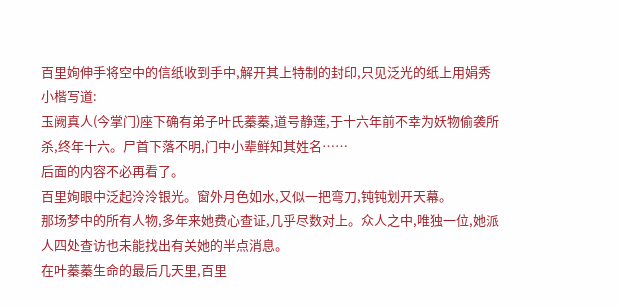百里姰伸手将空中的信纸收到手中,解开其上特制的封印,只见泛光的纸上用娟秀小楷写道:
玉阙真人(今掌门)座下确有弟子叶氏蓁蓁,道号静莲,于十六年前不幸为妖物偷袭所杀,终年十六。尸首下落不明,门中小辈鲜知其姓名……
后面的内容不必再看了。
百里姰眼中泛起泠泠银光。窗外月色如水,又似一把弯刀,钝钝划开天幕。
那场梦中的所有人物,多年来她费心查证,几乎尽数对上。众人之中,唯独一位,她派人四处查访也未能找出有关她的半点消息。
在叶蓁蓁生命的最后几天里,百里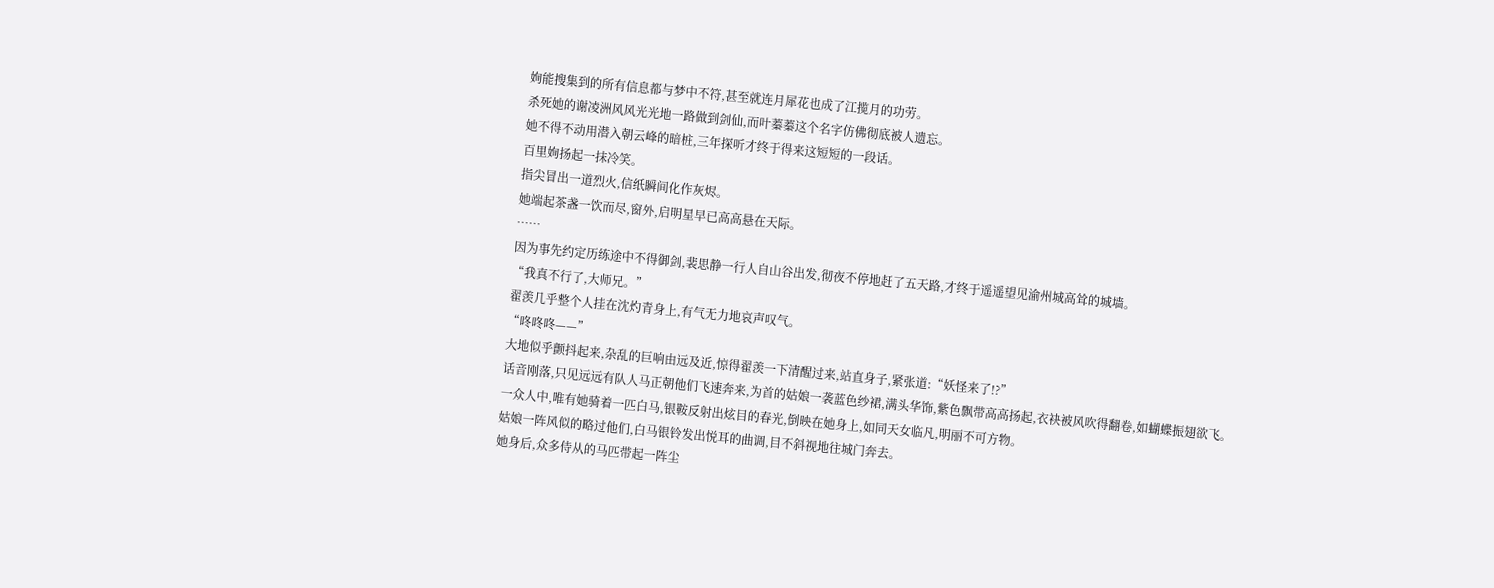姰能搜集到的所有信息都与梦中不符,甚至就连月犀花也成了江揽月的功劳。
杀死她的谢凌洲风风光光地一路做到剑仙,而叶蓁蓁这个名字仿佛彻底被人遗忘。
她不得不动用潜入朝云峰的暗桩,三年探听才终于得来这短短的一段话。
百里姰扬起一抹冷笑。
指尖冒出一道烈火,信纸瞬间化作灰烬。
她端起茶盏一饮而尽,窗外,启明星早已高高悬在天际。
……
因为事先约定历练途中不得御剑,裴思静一行人自山谷出发,彻夜不停地赶了五天路,才终于遥遥望见渝州城高耸的城墙。
“我真不行了,大师兄。”
翟羡几乎整个人挂在沈灼青身上,有气无力地哀声叹气。
“咚咚咚——”
大地似乎颤抖起来,杂乱的巨响由远及近,惊得翟羡一下清醒过来,站直身子,紧张道:“妖怪来了!?”
话音刚落,只见远远有队人马正朝他们飞速奔来,为首的姑娘一袭蓝色纱裙,满头华饰,紫色飘带高高扬起,衣袂被风吹得翻卷,如蝴蝶振翅欲飞。
一众人中,唯有她骑着一匹白马,银鞍反射出炫目的春光,倒映在她身上,如同天女临凡,明丽不可方物。
姑娘一阵风似的略过他们,白马银铃发出悦耳的曲调,目不斜视地往城门奔去。
她身后,众多侍从的马匹带起一阵尘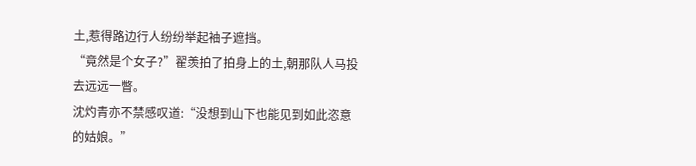土,惹得路边行人纷纷举起袖子遮挡。
“竟然是个女子?”翟羡拍了拍身上的土,朝那队人马投去远远一瞥。
沈灼青亦不禁感叹道:“没想到山下也能见到如此恣意的姑娘。”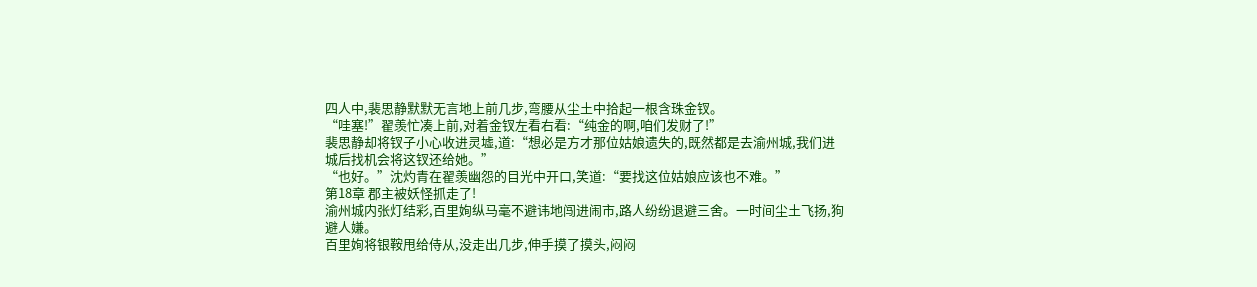四人中,裴思静默默无言地上前几步,弯腰从尘土中拾起一根含珠金钗。
“哇塞!”翟羡忙凑上前,对着金钗左看右看:“纯金的啊,咱们发财了!”
裴思静却将钗子小心收进灵墟,道:“想必是方才那位姑娘遗失的,既然都是去渝州城,我们进城后找机会将这钗还给她。”
“也好。”沈灼青在翟羡幽怨的目光中开口,笑道:“要找这位姑娘应该也不难。”
第18章 郡主被妖怪抓走了!
渝州城内张灯结彩,百里姰纵马毫不避讳地闯进闹市,路人纷纷退避三舍。一时间尘土飞扬,狗避人嫌。
百里姰将银鞍甩给侍从,没走出几步,伸手摸了摸头,闷闷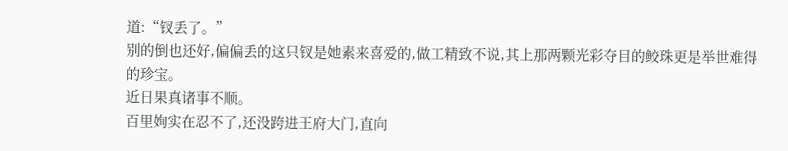道:“钗丢了。”
别的倒也还好,偏偏丢的这只钗是她素来喜爱的,做工精致不说,其上那两颗光彩夺目的鲛珠更是举世难得的珍宝。
近日果真诸事不顺。
百里姰实在忍不了,还没跨进王府大门,直向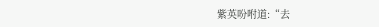紫英吩咐道:“去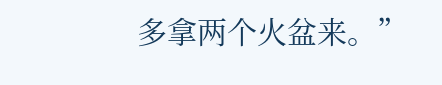多拿两个火盆来。”